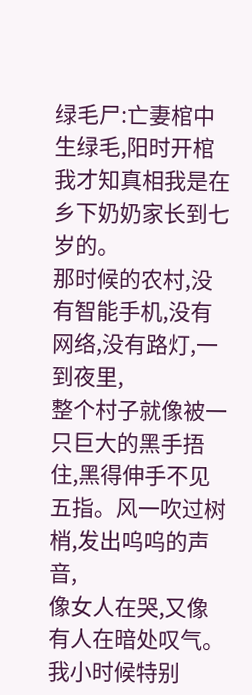绿毛尸:亡妻棺中生绿毛,阳时开棺我才知真相我是在乡下奶奶家长到七岁的。
那时候的农村,没有智能手机,没有网络,没有路灯,一到夜里,
整个村子就像被一只巨大的黑手捂住,黑得伸手不见五指。风一吹过树梢,发出呜呜的声音,
像女人在哭,又像有人在暗处叹气。我小时候特别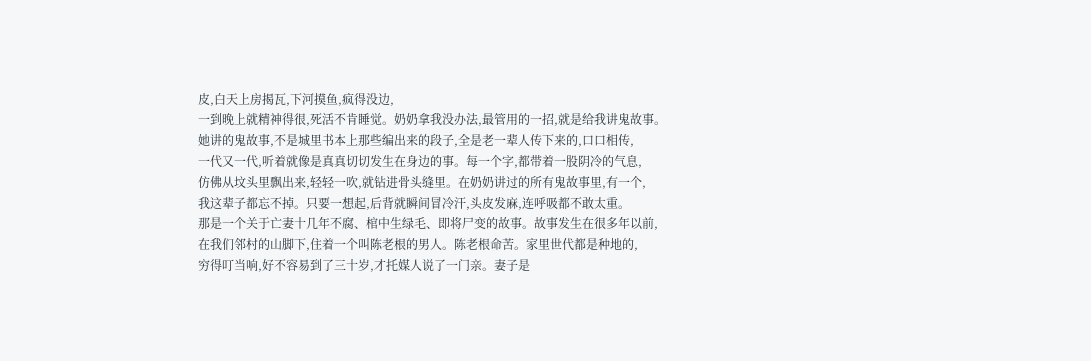皮,白天上房揭瓦,下河摸鱼,疯得没边,
一到晚上就精神得很,死活不肯睡觉。奶奶拿我没办法,最管用的一招,就是给我讲鬼故事。
她讲的鬼故事,不是城里书本上那些编出来的段子,全是老一辈人传下来的,口口相传,
一代又一代,听着就像是真真切切发生在身边的事。每一个字,都带着一股阴冷的气息,
仿佛从坟头里飘出来,轻轻一吹,就钻进骨头缝里。在奶奶讲过的所有鬼故事里,有一个,
我这辈子都忘不掉。只要一想起,后背就瞬间冒冷汗,头皮发麻,连呼吸都不敢太重。
那是一个关于亡妻十几年不腐、棺中生绿毛、即将尸变的故事。故事发生在很多年以前,
在我们邻村的山脚下,住着一个叫陈老根的男人。陈老根命苦。家里世代都是种地的,
穷得叮当响,好不容易到了三十岁,才托媒人说了一门亲。妻子是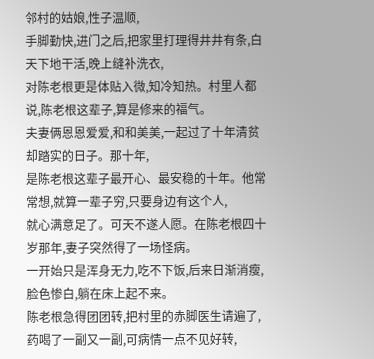邻村的姑娘,性子温顺,
手脚勤快,进门之后,把家里打理得井井有条,白天下地干活,晚上缝补洗衣,
对陈老根更是体贴入微,知冷知热。村里人都说,陈老根这辈子,算是修来的福气。
夫妻俩恩恩爱爱,和和美美,一起过了十年清贫却踏实的日子。那十年,
是陈老根这辈子最开心、最安稳的十年。他常常想,就算一辈子穷,只要身边有这个人,
就心满意足了。可天不遂人愿。在陈老根四十岁那年,妻子突然得了一场怪病。
一开始只是浑身无力,吃不下饭,后来日渐消瘦,脸色惨白,躺在床上起不来。
陈老根急得团团转,把村里的赤脚医生请遍了,药喝了一副又一副,可病情一点不见好转,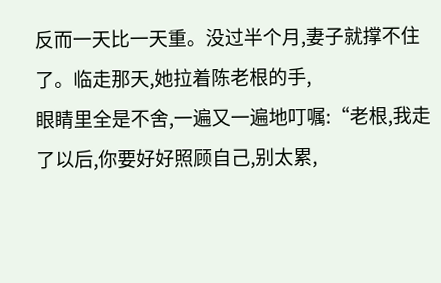反而一天比一天重。没过半个月,妻子就撑不住了。临走那天,她拉着陈老根的手,
眼睛里全是不舍,一遍又一遍地叮嘱:“老根,我走了以后,你要好好照顾自己,别太累,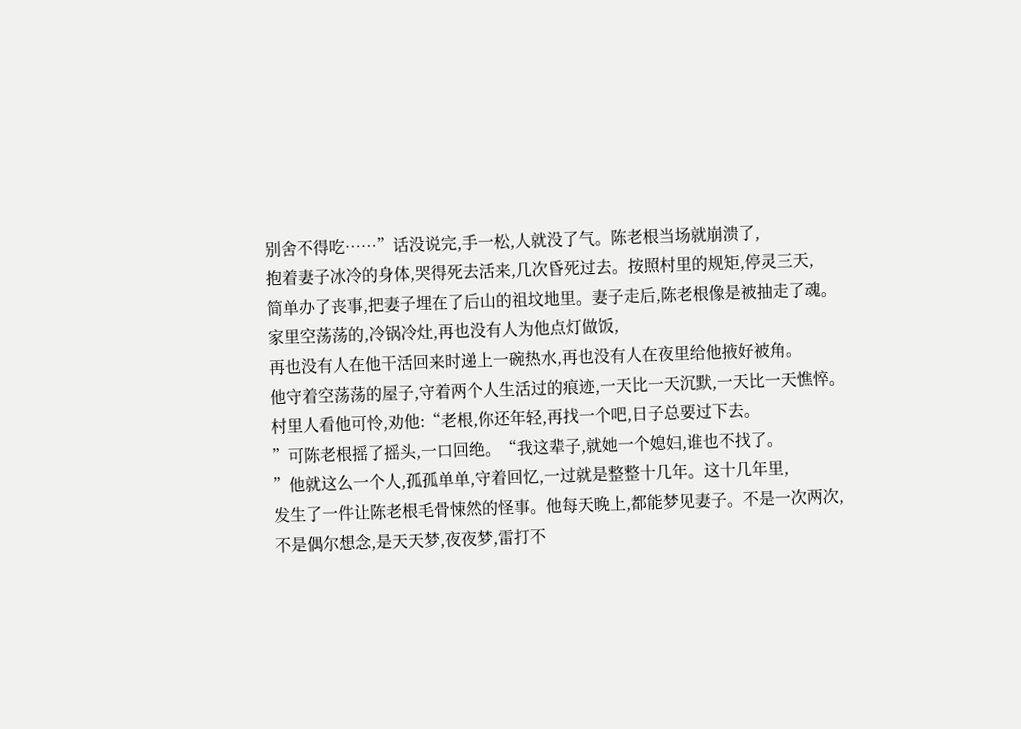别舍不得吃……”话没说完,手一松,人就没了气。陈老根当场就崩溃了,
抱着妻子冰冷的身体,哭得死去活来,几次昏死过去。按照村里的规矩,停灵三天,
简单办了丧事,把妻子埋在了后山的祖坟地里。妻子走后,陈老根像是被抽走了魂。
家里空荡荡的,冷锅冷灶,再也没有人为他点灯做饭,
再也没有人在他干活回来时递上一碗热水,再也没有人在夜里给他掖好被角。
他守着空荡荡的屋子,守着两个人生活过的痕迹,一天比一天沉默,一天比一天憔悴。
村里人看他可怜,劝他:“老根,你还年轻,再找一个吧,日子总要过下去。
”可陈老根摇了摇头,一口回绝。“我这辈子,就她一个媳妇,谁也不找了。
”他就这么一个人,孤孤单单,守着回忆,一过就是整整十几年。这十几年里,
发生了一件让陈老根毛骨悚然的怪事。他每天晚上,都能梦见妻子。不是一次两次,
不是偶尔想念,是天天梦,夜夜梦,雷打不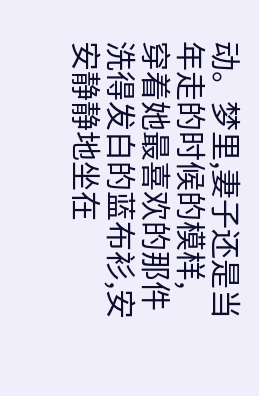动。梦里,妻子还是当年走的时候的模样,
穿着她最喜欢的那件洗得发白的蓝布衫,安安静静地坐在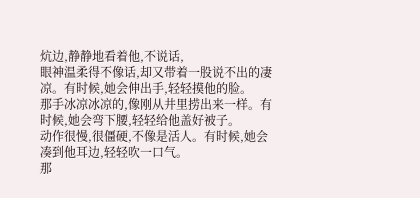炕边,静静地看着他,不说话,
眼神温柔得不像话,却又带着一股说不出的凄凉。有时候,她会伸出手,轻轻摸他的脸。
那手冰凉冰凉的,像刚从井里捞出来一样。有时候,她会弯下腰,轻轻给他盖好被子。
动作很慢,很僵硬,不像是活人。有时候,她会凑到他耳边,轻轻吹一口气。
那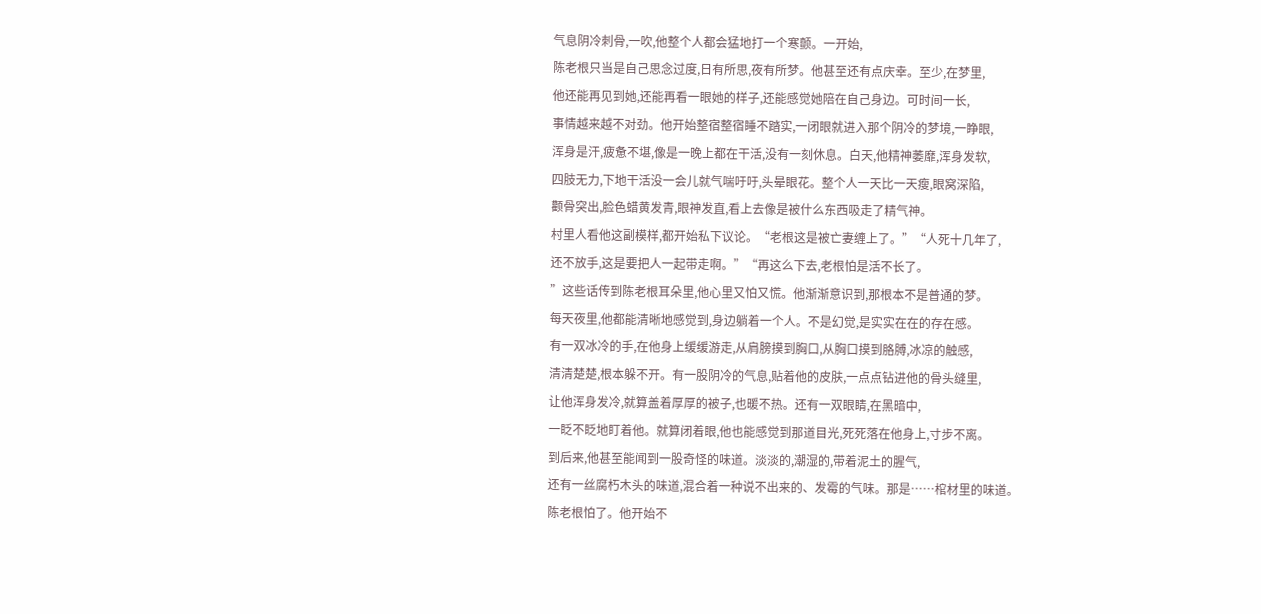气息阴冷刺骨,一吹,他整个人都会猛地打一个寒颤。一开始,
陈老根只当是自己思念过度,日有所思,夜有所梦。他甚至还有点庆幸。至少,在梦里,
他还能再见到她,还能再看一眼她的样子,还能感觉她陪在自己身边。可时间一长,
事情越来越不对劲。他开始整宿整宿睡不踏实,一闭眼就进入那个阴冷的梦境,一睁眼,
浑身是汗,疲惫不堪,像是一晚上都在干活,没有一刻休息。白天,他精神萎靡,浑身发软,
四肢无力,下地干活没一会儿就气喘吁吁,头晕眼花。整个人一天比一天瘦,眼窝深陷,
颧骨突出,脸色蜡黄发青,眼神发直,看上去像是被什么东西吸走了精气神。
村里人看他这副模样,都开始私下议论。“老根这是被亡妻缠上了。”“人死十几年了,
还不放手,这是要把人一起带走啊。”“再这么下去,老根怕是活不长了。
”这些话传到陈老根耳朵里,他心里又怕又慌。他渐渐意识到,那根本不是普通的梦。
每天夜里,他都能清晰地感觉到,身边躺着一个人。不是幻觉,是实实在在的存在感。
有一双冰冷的手,在他身上缓缓游走,从肩膀摸到胸口,从胸口摸到胳膊,冰凉的触感,
清清楚楚,根本躲不开。有一股阴冷的气息,贴着他的皮肤,一点点钻进他的骨头缝里,
让他浑身发冷,就算盖着厚厚的被子,也暖不热。还有一双眼睛,在黑暗中,
一眨不眨地盯着他。就算闭着眼,他也能感觉到那道目光,死死落在他身上,寸步不离。
到后来,他甚至能闻到一股奇怪的味道。淡淡的,潮湿的,带着泥土的腥气,
还有一丝腐朽木头的味道,混合着一种说不出来的、发霉的气味。那是……棺材里的味道。
陈老根怕了。他开始不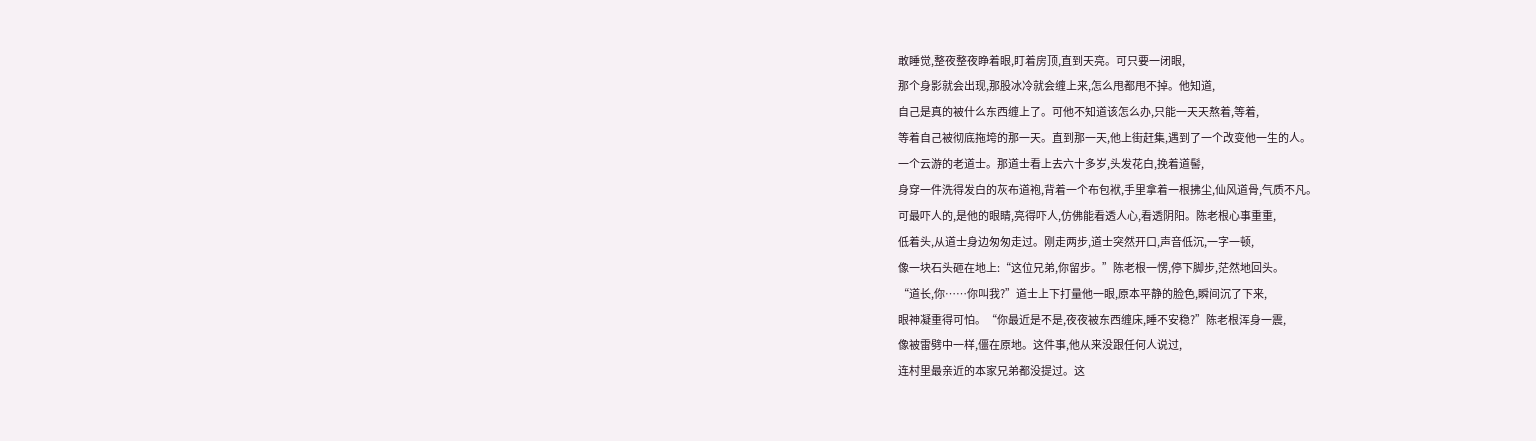敢睡觉,整夜整夜睁着眼,盯着房顶,直到天亮。可只要一闭眼,
那个身影就会出现,那股冰冷就会缠上来,怎么甩都甩不掉。他知道,
自己是真的被什么东西缠上了。可他不知道该怎么办,只能一天天熬着,等着,
等着自己被彻底拖垮的那一天。直到那一天,他上街赶集,遇到了一个改变他一生的人。
一个云游的老道士。那道士看上去六十多岁,头发花白,挽着道髻,
身穿一件洗得发白的灰布道袍,背着一个布包袱,手里拿着一根拂尘,仙风道骨,气质不凡。
可最吓人的,是他的眼睛,亮得吓人,仿佛能看透人心,看透阴阳。陈老根心事重重,
低着头,从道士身边匆匆走过。刚走两步,道士突然开口,声音低沉,一字一顿,
像一块石头砸在地上:“这位兄弟,你留步。”陈老根一愣,停下脚步,茫然地回头。
“道长,你……你叫我?”道士上下打量他一眼,原本平静的脸色,瞬间沉了下来,
眼神凝重得可怕。“你最近是不是,夜夜被东西缠床,睡不安稳?”陈老根浑身一震,
像被雷劈中一样,僵在原地。这件事,他从来没跟任何人说过,
连村里最亲近的本家兄弟都没提过。这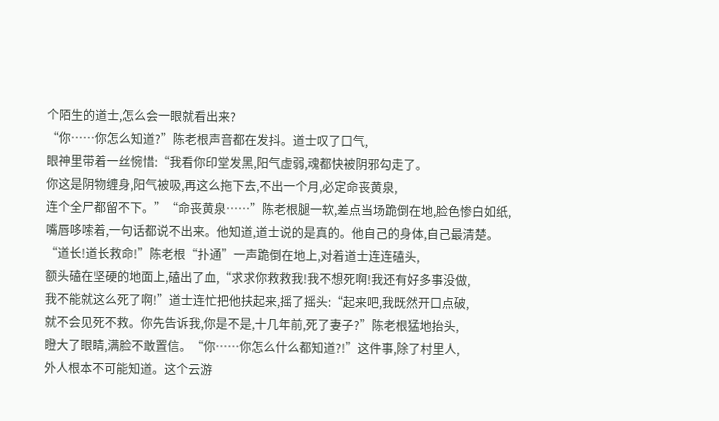个陌生的道士,怎么会一眼就看出来?
“你……你怎么知道?”陈老根声音都在发抖。道士叹了口气,
眼神里带着一丝惋惜:“我看你印堂发黑,阳气虚弱,魂都快被阴邪勾走了。
你这是阴物缠身,阳气被吸,再这么拖下去,不出一个月,必定命丧黄泉,
连个全尸都留不下。”“命丧黄泉……”陈老根腿一软,差点当场跪倒在地,脸色惨白如纸,
嘴唇哆嗦着,一句话都说不出来。他知道,道士说的是真的。他自己的身体,自己最清楚。
“道长!道长救命!”陈老根“扑通”一声跪倒在地上,对着道士连连磕头,
额头磕在坚硬的地面上,磕出了血,“求求你救救我!我不想死啊!我还有好多事没做,
我不能就这么死了啊!”道士连忙把他扶起来,摇了摇头:“起来吧,我既然开口点破,
就不会见死不救。你先告诉我,你是不是,十几年前,死了妻子?”陈老根猛地抬头,
瞪大了眼睛,满脸不敢置信。“你……你怎么什么都知道?!”这件事,除了村里人,
外人根本不可能知道。这个云游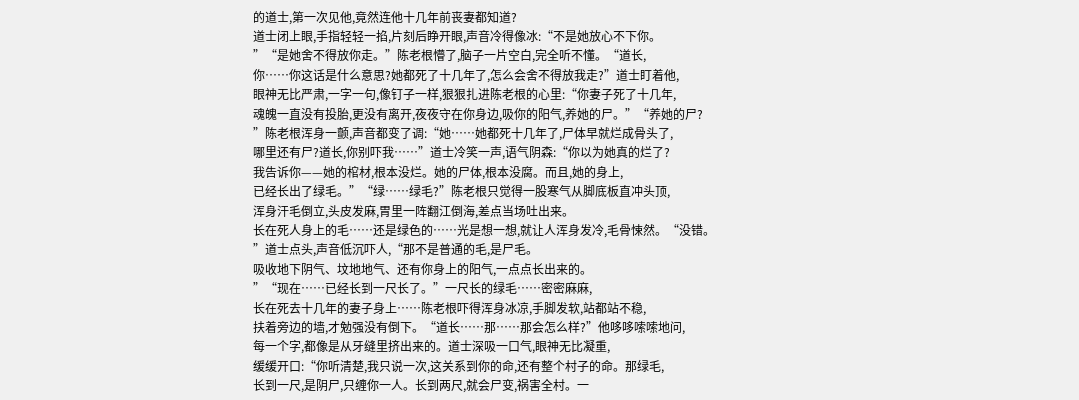的道士,第一次见他,竟然连他十几年前丧妻都知道?
道士闭上眼,手指轻轻一掐,片刻后睁开眼,声音冷得像冰:“不是她放心不下你。
”“是她舍不得放你走。”陈老根懵了,脑子一片空白,完全听不懂。“道长,
你……你这话是什么意思?她都死了十几年了,怎么会舍不得放我走?”道士盯着他,
眼神无比严肃,一字一句,像钉子一样,狠狠扎进陈老根的心里:“你妻子死了十几年,
魂魄一直没有投胎,更没有离开,夜夜守在你身边,吸你的阳气,养她的尸。”“养她的尸?
”陈老根浑身一颤,声音都变了调:“她……她都死十几年了,尸体早就烂成骨头了,
哪里还有尸?道长,你别吓我……”道士冷笑一声,语气阴森:“你以为她真的烂了?
我告诉你——她的棺材,根本没烂。她的尸体,根本没腐。而且,她的身上,
已经长出了绿毛。”“绿……绿毛?”陈老根只觉得一股寒气从脚底板直冲头顶,
浑身汗毛倒立,头皮发麻,胃里一阵翻江倒海,差点当场吐出来。
长在死人身上的毛……还是绿色的……光是想一想,就让人浑身发冷,毛骨悚然。“没错。
”道士点头,声音低沉吓人,“那不是普通的毛,是尸毛。
吸收地下阴气、坟地地气、还有你身上的阳气,一点点长出来的。
”“现在……已经长到一尺长了。”一尺长的绿毛……密密麻麻,
长在死去十几年的妻子身上……陈老根吓得浑身冰凉,手脚发软,站都站不稳,
扶着旁边的墙,才勉强没有倒下。“道长……那……那会怎么样?”他哆哆嗦嗦地问,
每一个字,都像是从牙缝里挤出来的。道士深吸一口气,眼神无比凝重,
缓缓开口:“你听清楚,我只说一次,这关系到你的命,还有整个村子的命。那绿毛,
长到一尺,是阴尸,只缠你一人。长到两尺,就会尸变,祸害全村。一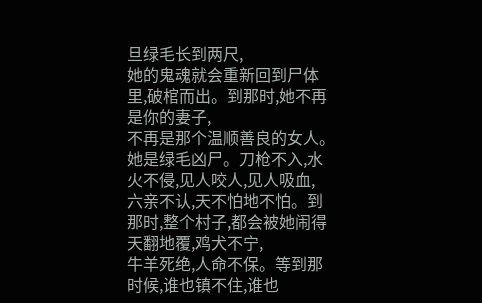旦绿毛长到两尺,
她的鬼魂就会重新回到尸体里,破棺而出。到那时,她不再是你的妻子,
不再是那个温顺善良的女人。她是绿毛凶尸。刀枪不入,水火不侵,见人咬人,见人吸血,
六亲不认,天不怕地不怕。到那时,整个村子,都会被她闹得天翻地覆,鸡犬不宁,
牛羊死绝,人命不保。等到那时候,谁也镇不住,谁也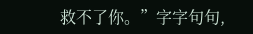救不了你。”字字句句,